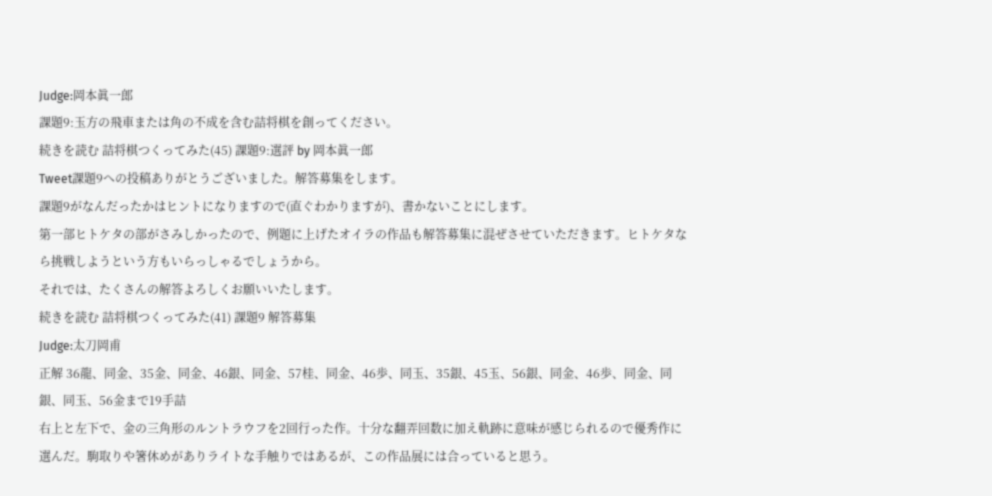Judge:岡本眞一郎
課題9:玉方の飛車または角の不成を含む詰将棋を創ってください。
続きを読む 詰将棋つくってみた(45) 課題9:選評 by 岡本眞一郎
Tweet課題9への投稿ありがとうございました。解答募集をします。
課題9がなんだったかはヒントになりますので(直ぐわかりますが)、書かないことにします。
第一部ヒトケタの部がさみしかったので、例題に上げたオイラの作品も解答募集に混ぜさせていただきます。ヒトケタなら挑戦しようという方もいらっしゃるでしょうから。
それでは、たくさんの解答よろしくお願いいたします。
続きを読む 詰将棋つくってみた(41) 課題9 解答募集
Judge:太刀岡甫
正解 36龍、同金、35金、同金、46銀、同金、57桂、同金、46歩、同玉、35銀、45玉、56銀、同金、46歩、同金、同銀、同玉、56金まで19手詰
右上と左下で、金の三角形のルントラウフを2回行った作。十分な翻弄回数に加え軌跡に意味が感じられるので優秀作に選んだ。駒取りや箸休めがありライトな手触りではあるが、この作品展には合っていると思う。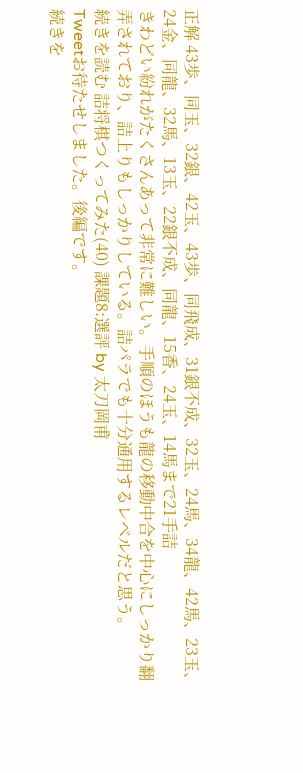正解 43歩、同玉、32銀、42玉、43歩、同飛成、31銀不成、32玉、24馬、34龍、42馬、23玉、24金、同龍、32馬、13玉、22銀不成、同龍、15香、24玉、14馬まで21手詰
きわどい紛れがたくさんあって非常に難しい。手順のほうも龍の移動中合を中心にしっかり翻弄されており、詰上りもしっかりしている。詰パラでも十分通用するレベルだと思う。
続きを読む 詰将棋つくってみた(40) 課題8:選評 by 太刀岡甫
Tweetお待たせしました。後編です。
続きを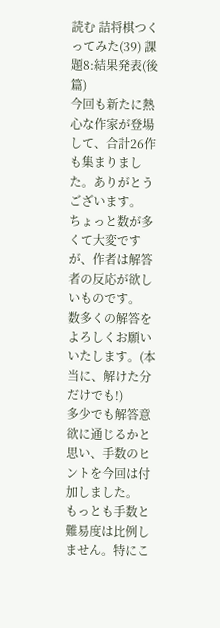読む 詰将棋つくってみた(39) 課題8:結果発表(後篇)
今回も新たに熱心な作家が登場して、合計26作も集まりました。ありがとうございます。
ちょっと数が多くて大変ですが、作者は解答者の反応が欲しいものです。
数多くの解答をよろしくお願いいたします。(本当に、解けた分だけでも!)
多少でも解答意欲に通じるかと思い、手数のヒントを今回は付加しました。
もっとも手数と難易度は比例しません。特にこ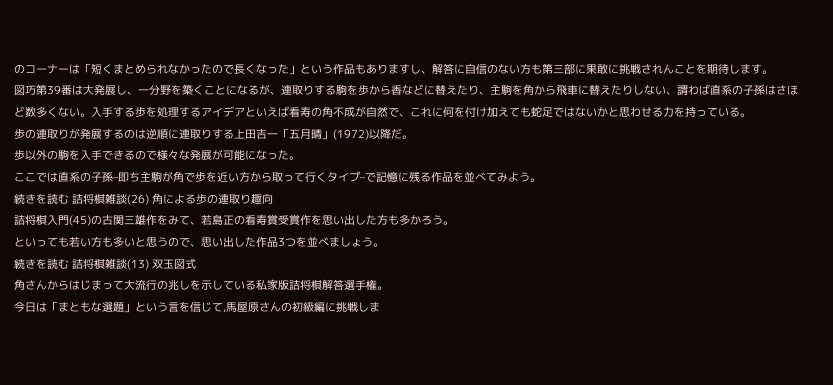のコーナーは「短くまとめられなかったので長くなった」という作品もありますし、解答に自信のない方も第三部に果敢に挑戦されんことを期待します。
図巧第39番は大発展し、一分野を築くことになるが、連取りする駒を歩から香などに替えたり、主駒を角から飛車に替えたりしない、謂わば直系の子孫はさほど数多くない。入手する歩を処理するアイデアといえば看寿の角不成が自然で、これに何を付け加えても蛇足ではないかと思わせる力を持っている。
歩の連取りが発展するのは逆順に連取りする上田吉一「五月晴」(1972)以降だ。
歩以外の駒を入手できるので様々な発展が可能になった。
ここでは直系の子孫–即ち主駒が角で歩を近い方から取って行くタイプ–で記憶に残る作品を並べてみよう。
続きを読む 詰将棋雑談(26) 角による歩の連取り趣向
詰将棋入門(45)の古関三雄作をみて、若島正の看寿賞受賞作を思い出した方も多かろう。
といっても若い方も多いと思うので、思い出した作品3つを並べましょう。
続きを読む 詰将棋雑談(13) 双玉図式
角さんからはじまって大流行の兆しを示している私家版詰将棋解答選手権。
今日は「まともな選題」という言を信じて,馬屋原さんの初級編に挑戦しま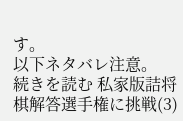す。
以下ネタバレ注意。
続きを読む 私家版詰将棋解答選手権に挑戦(3)